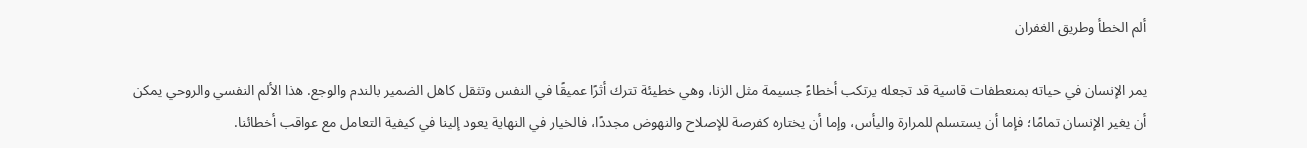ألم الخطأ وطريق الغفران

يمر الإنسان في حياته بمنعطفات قاسية قد تجعله يرتكب أخطاءً جسيمة مثل الزنا، وهي خطيئة تترك أثرًا عميقًا في النفس وتثقل كاهل الضمير بالندم والوجع. هذا الألم النفسي والروحي يمكن أن يغير الإنسان تمامًا؛ فإما أن يستسلم للمرارة واليأس، وإما أن يختاره كفرصة للإصلاح والنهوض مجددًا، فالخيار في النهاية يعود إلينا في كيفية التعامل مع عواقب أخطائنا.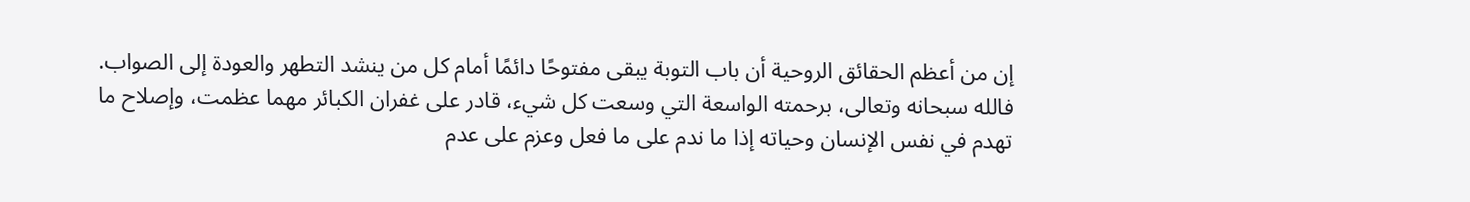إن من أعظم الحقائق الروحية أن باب التوبة يبقى مفتوحًا دائمًا أمام كل من ينشد التطهر والعودة إلى الصواب. فالله سبحانه وتعالى، برحمته الواسعة التي وسعت كل شيء، قادر على غفران الكبائر مهما عظمت، وإصلاح ما تهدم في نفس الإنسان وحياته إذا ما ندم على ما فعل وعزم على عدم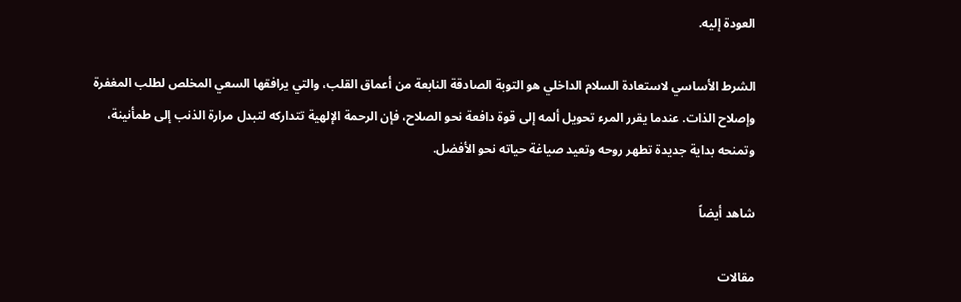العودة إليه.

الشرط الأساسي لاستعادة السلام الداخلي هو التوبة الصادقة النابعة من أعماق القلب، والتي يرافقها السعي المخلص لطلب المغفرة وإصلاح الذات. عندما يقرر المرء تحويل ألمه إلى قوة دافعة نحو الصلاح، فإن الرحمة الإلهية تتداركه لتبدل مرارة الذنب إلى طمأنينة، وتمنحه بداية جديدة تطهر روحه وتعيد صياغة حياته نحو الأفضل.

شاهد أيضاً

مقالات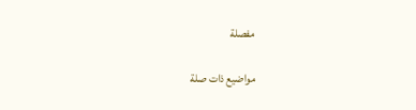مفصلة

مواضيع ذات صلة